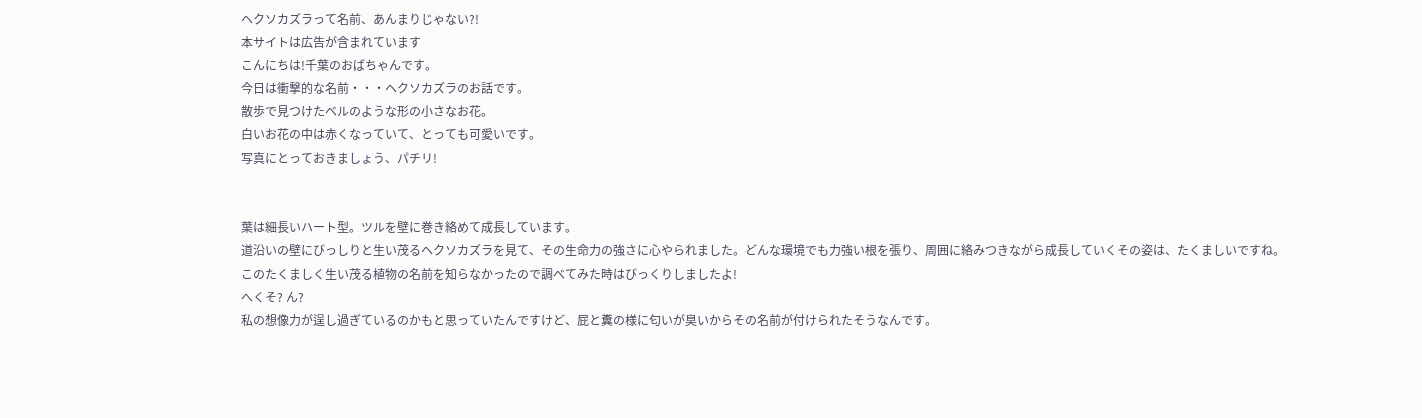ヘクソカズラって名前、あんまりじゃない?!
本サイトは広告が含まれています
こんにちは!千葉のおばちゃんです。
今日は衝撃的な名前・・・ヘクソカズラのお話です。
散歩で見つけたベルのような形の小さなお花。
白いお花の中は赤くなっていて、とっても可愛いです。
写真にとっておきましょう、パチリ!


葉は細長いハート型。ツルを壁に巻き絡めて成長しています。
道沿いの壁にびっしりと生い茂るヘクソカズラを見て、その生命力の強さに心やられました。どんな環境でも力強い根を張り、周囲に絡みつきながら成長していくその姿は、たくましいですね。
このたくましく生い茂る植物の名前を知らなかったので調べてみた時はびっくりしましたよ!
へくそ? ん?
私の想像力が逞し過ぎているのかもと思っていたんですけど、屁と糞の様に匂いが臭いからその名前が付けられたそうなんです。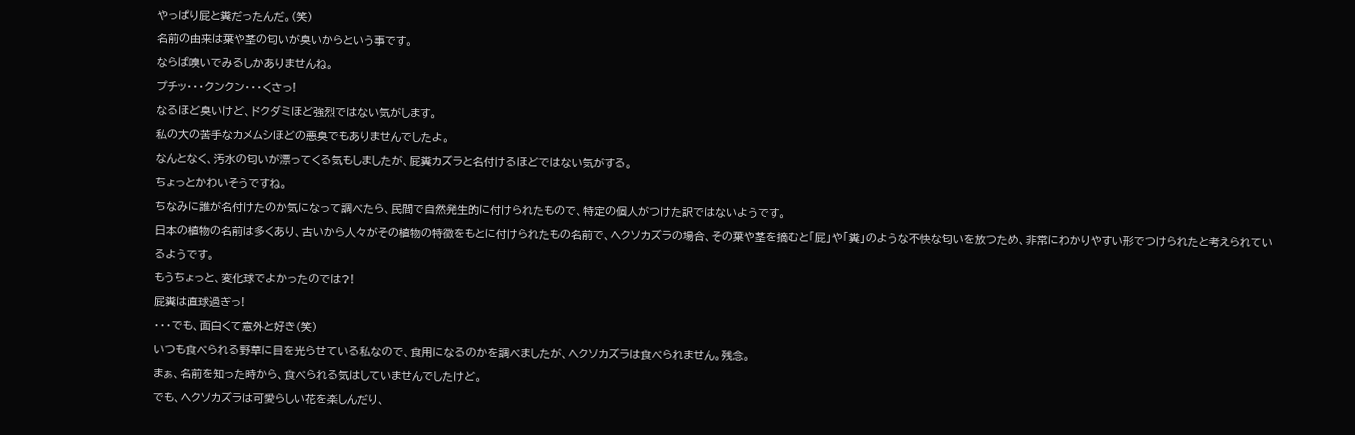やっぱり屁と糞だったんだ。(笑)
名前の由来は葉や茎の匂いが臭いからという事です。
ならば嗅いでみるしかありませんね。
プチッ・・・クンクン・・・くさっ!
なるほど臭いけど、ドクダミほど強烈ではない気がします。
私の大の苦手なカメムシほどの悪臭でもありませんでしたよ。
なんとなく、汚水の匂いが漂ってくる気もしましたが、屁糞カズラと名付けるほどではない気がする。
ちょっとかわいそうですね。
ちなみに誰が名付けたのか気になって調べたら、民間で自然発生的に付けられたもので、特定の個人がつけた訳ではないようです。
日本の植物の名前は多くあり、古いから人々がその植物の特徴をもとに付けられたもの名前で、ヘクソカズラの場合、その葉や茎を摘むと「屁」や「糞」のような不快な匂いを放つため、非常にわかりやすい形でつけられたと考えられているようです。
もうちょっと、変化球でよかったのでは?!
屁糞は直球過ぎっ!
・・・でも、面白くて意外と好き(笑)
いつも食べられる野草に目を光らせている私なので、食用になるのかを調べましたが、ヘクソカズラは食べられません。残念。
まぁ、名前を知った時から、食べられる気はしていませんでしたけど。
でも、ヘクソカズラは可愛らしい花を楽しんだり、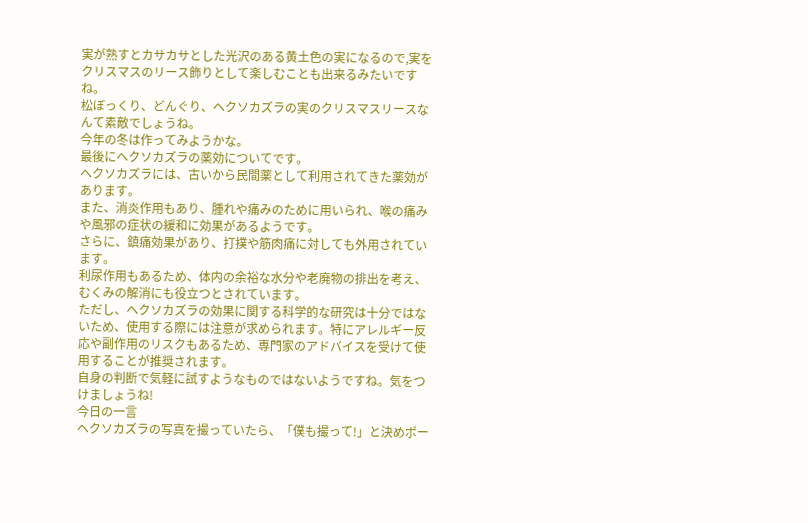実が熟すとカサカサとした光沢のある黄土色の実になるので,実をクリスマスのリース飾りとして楽しむことも出来るみたいですね。
松ぼっくり、どんぐり、ヘクソカズラの実のクリスマスリースなんて素敵でしょうね。
今年の冬は作ってみようかな。
最後にヘクソカズラの薬効についてです。
ヘクソカズラには、古いから民間薬として利用されてきた薬効があります。
また、消炎作用もあり、腫れや痛みのために用いられ、喉の痛みや風邪の症状の緩和に効果があるようです。
さらに、鎮痛効果があり、打撲や筋肉痛に対しても外用されています。
利尿作用もあるため、体内の余裕な水分や老廃物の排出を考え、むくみの解消にも役立つとされています。
ただし、ヘクソカズラの効果に関する科学的な研究は十分ではないため、使用する際には注意が求められます。特にアレルギー反応や副作用のリスクもあるため、専門家のアドバイスを受けて使用することが推奨されます。
自身の判断で気軽に試すようなものではないようですね。気をつけましょうね!
今日の一言
ヘクソカズラの写真を撮っていたら、「僕も撮って!」と決めポー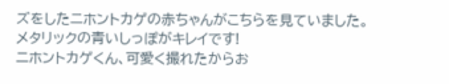ズをしたニホントカゲの赤ちゃんがこちらを見ていました。
メタリックの青いしっぽがキレイです!
ニホントカゲくん、可愛く撮れたからお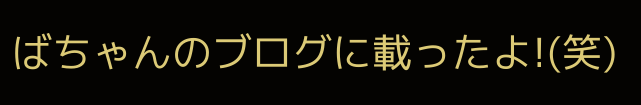ばちゃんのブログに載ったよ!(笑)